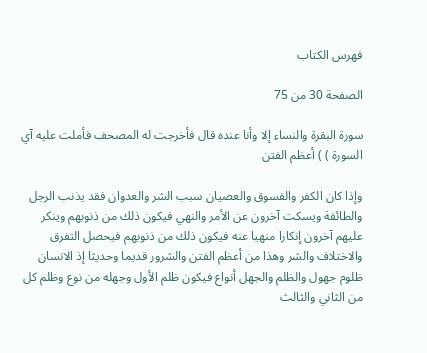فهرس الكتاب

الصفحة 30 من 75

سورة البقرة والنساء إلا وأنا عنده قال فأخرجت له المصحف فأملت عليه آي السورة ) ) أعظم الفتن

وإذا كان الكفر والفسوق والعصيان سبب الشر والعدوان فقد يذنب الرجل والطائفة ويسكت آخرون عن الأمر والنهي فيكون ذلك من ذنوبهم وينكر عليهم آخرون إنكارا منهيا عنه فيكون ذلك من ذنوبهم فيحصل التفرق والاختلاف والشر وهذا من أعظم الفتن والشرور قديما وحديثا إذ الانسان ظلوم جهول والظلم والجهل أنواع فيكون ظلم الأول وجهله من نوع وظلم كل من الثاني والثالث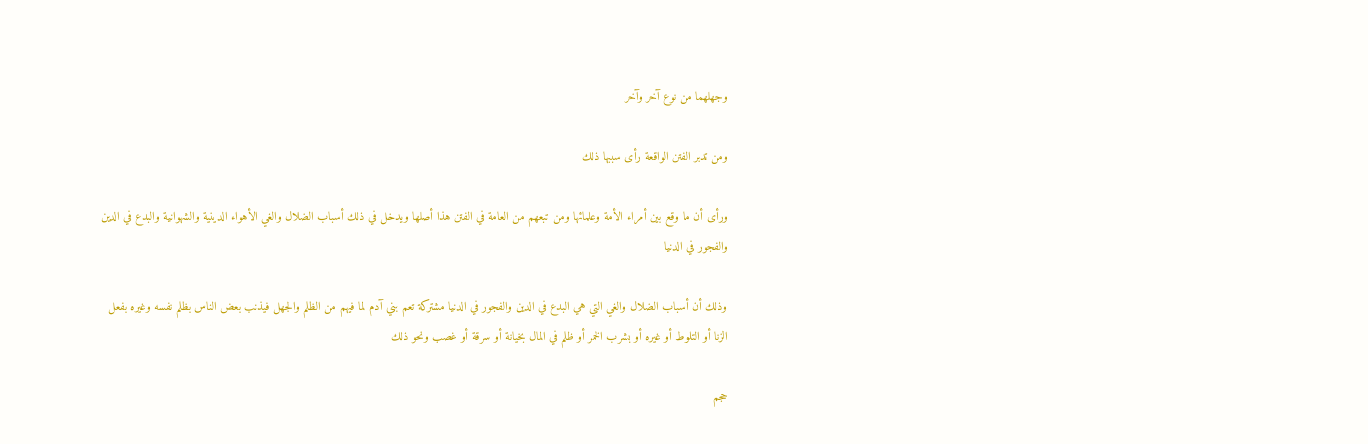وجهلهما من نوع آخر وآخر

ومن تدبر الفتن الواقعة رأى سببها ذلك

ورأى أن ما وقع بين أمراء الأمة وعلمائها ومن تبعهم من العامة في الفتن هذا أصلها ويدخل في ذلك أسباب الضلال والغي الأهواء الدينية والشهوانية والبدع في الدين والفجور في الدنيا

وذلك أن أسباب الضلال والغي التي هي البدع في الدين والفجور في الدنيا مشتركة تعم بني آدم لما فيهم من الظلم والجهل فيذنب بعض الناس بظلم نفسه وغيره بفعل الزنا أو التلوط أو غيره أو بشرب الخمر أو ظلم في المال بخيانة أو سرقة أو غصب ونحو ذلك

حجم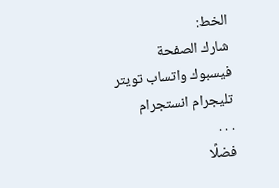الخط:
شارك الصفحة
فيسبوك واتساب تويتر تليجرام انستجرام
. . .
فضلًا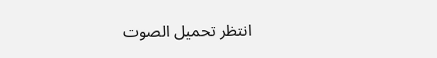انتظر تحميل الصوت